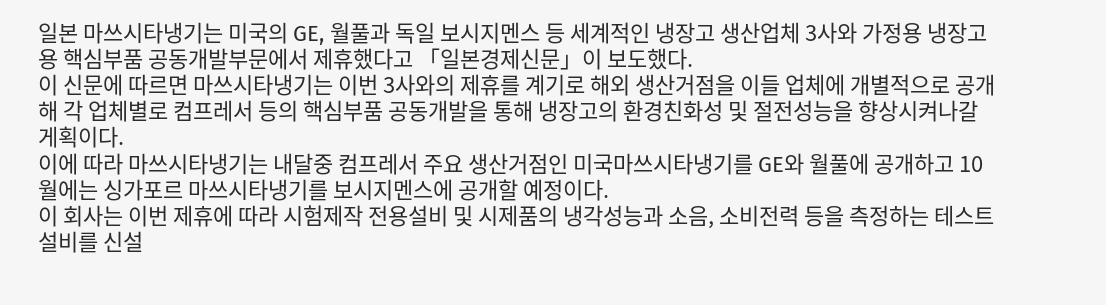일본 마쓰시타냉기는 미국의 GE, 월풀과 독일 보시지멘스 등 세계적인 냉장고 생산업체 3사와 가정용 냉장고용 핵심부품 공동개발부문에서 제휴했다고 「일본경제신문」이 보도했다.
이 신문에 따르면 마쓰시타냉기는 이번 3사와의 제휴를 계기로 해외 생산거점을 이들 업체에 개별적으로 공개해 각 업체별로 컴프레서 등의 핵심부품 공동개발을 통해 냉장고의 환경친화성 및 절전성능을 향상시켜나갈 게획이다.
이에 따라 마쓰시타냉기는 내달중 컴프레서 주요 생산거점인 미국마쓰시타냉기를 GE와 월풀에 공개하고 10월에는 싱가포르 마쓰시타냉기를 보시지멘스에 공개할 예정이다.
이 회사는 이번 제휴에 따라 시험제작 전용설비 및 시제품의 냉각성능과 소음, 소비전력 등을 측정하는 테스트 설비를 신설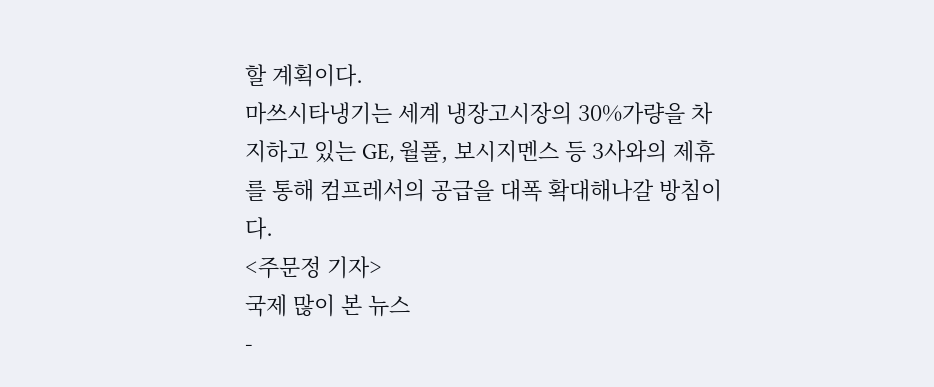할 계획이다.
마쓰시타냉기는 세계 냉장고시장의 30%가량을 차지하고 있는 GE, 월풀, 보시지멘스 등 3사와의 제휴를 통해 컴프레서의 공급을 대폭 확대해나갈 방침이다.
<주문정 기자>
국제 많이 본 뉴스
-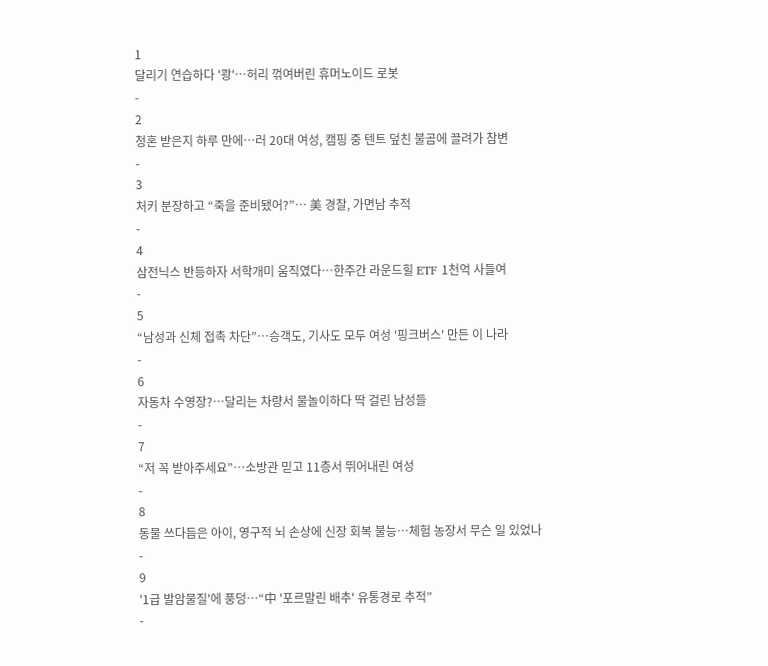1
달리기 연습하다 '쾅'…허리 꺾여버린 휴머노이드 로봇
-
2
청혼 받은지 하루 만에…러 20대 여성, 캠핑 중 텐트 덮친 불곰에 끌려가 참변
-
3
처키 분장하고 “죽을 준비됐어?”… 美 경찰, 가면남 추적
-
4
삼전닉스 반등하자 서학개미 움직였다…한주간 라운드힐 ETF 1천억 사들여
-
5
“남성과 신체 접촉 차단”…승객도, 기사도 모두 여성 '핑크버스' 만든 이 나라
-
6
자동차 수영장?…달리는 차량서 물놀이하다 딱 걸린 남성들
-
7
“저 꼭 받아주세요”…소방관 믿고 11층서 뛰어내린 여성
-
8
동물 쓰다듬은 아이, 영구적 뇌 손상에 신장 회복 불능…체험 농장서 무슨 일 있었나
-
9
'1급 발암물질'에 풍덩…“中 '포르말린 배추' 유통경로 추적”
-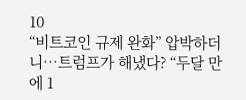10
“비트코인 규제 완화” 압박하더니…트럼프가 해냈다? “두달 만에 1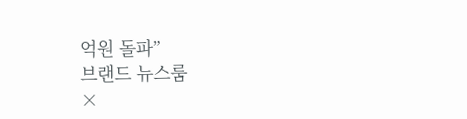억원 돌파”
브랜드 뉴스룸
×